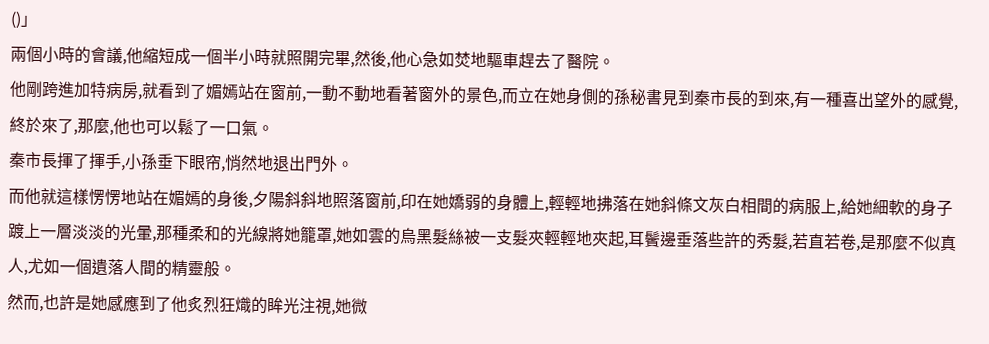()」
兩個小時的會議,他縮短成一個半小時就照開完畢,然後,他心急如焚地驅車趕去了醫院。
他剛跨進加特病房,就看到了媚嫣站在窗前,一動不動地看著窗外的景色,而立在她身側的孫秘書見到秦市長的到來,有一種喜出望外的感覺,終於來了,那麼,他也可以鬆了一口氣。
秦市長揮了揮手,小孫垂下眼帘,悄然地退出門外。
而他就這樣愣愣地站在媚嫣的身後,夕陽斜斜地照落窗前,印在她嬌弱的身體上,輕輕地拂落在她斜條文灰白相間的病服上,給她細軟的身子踱上一層淡淡的光暈,那種柔和的光線將她籠罩,她如雲的烏黑髮絲被一支髮夾輕輕地夾起,耳鬢邊垂落些許的秀髮,若直若卷,是那麼不似真人,尤如一個遺落人間的精靈般。
然而,也許是她感應到了他炙烈狂熾的眸光注視,她微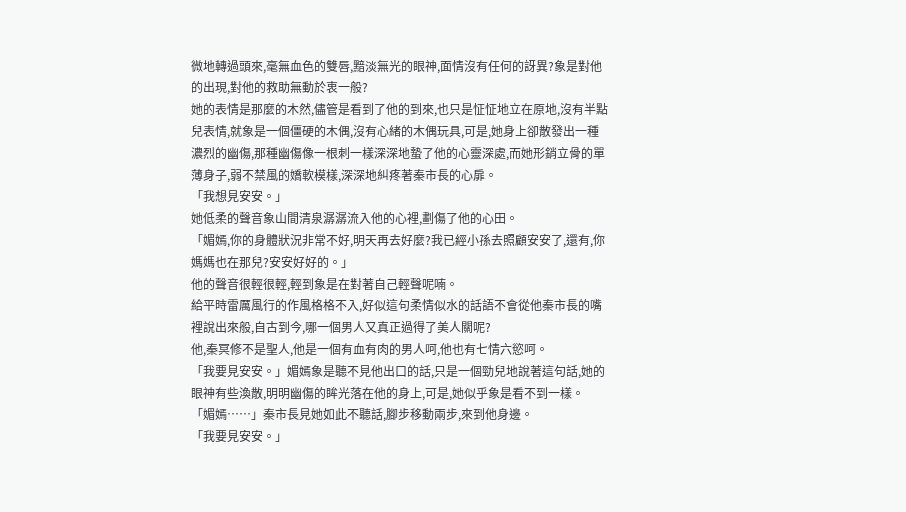微地轉過頭來,毫無血色的雙唇,黯淡無光的眼神,面情沒有任何的訝異?象是對他的出現,對他的救助無動於衷一般?
她的表情是那麼的木然,儘管是看到了他的到來,也只是怔怔地立在原地,沒有半點兒表情,就象是一個僵硬的木偶,沒有心緒的木偶玩具,可是,她身上卻散發出一種濃烈的幽傷,那種幽傷像一根刺一樣深深地蟄了他的心靈深處,而她形銷立骨的單薄身子,弱不禁風的嬌軟模樣,深深地糾疼著秦市長的心扉。
「我想見安安。」
她低柔的聲音象山間清泉潺潺流入他的心裡,劃傷了他的心田。
「媚嫣,你的身體狀況非常不好,明天再去好麼?我已經小孫去照顧安安了,還有,你媽媽也在那兒?安安好好的。」
他的聲音很輕很輕,輕到象是在對著自己輕聲呢喃。
給平時雷厲風行的作風格格不入,好似這句柔情似水的話語不會從他秦市長的嘴裡說出來般,自古到今,哪一個男人又真正過得了美人關呢?
他,秦冥修不是聖人,他是一個有血有肉的男人呵,他也有七情六慾呵。
「我要見安安。」媚嫣象是聽不見他出口的話,只是一個勁兒地說著這句話,她的眼神有些渙散,明明幽傷的眸光落在他的身上,可是,她似乎象是看不到一樣。
「媚嫣……」秦市長見她如此不聽話,腳步移動兩步,來到他身邊。
「我要見安安。」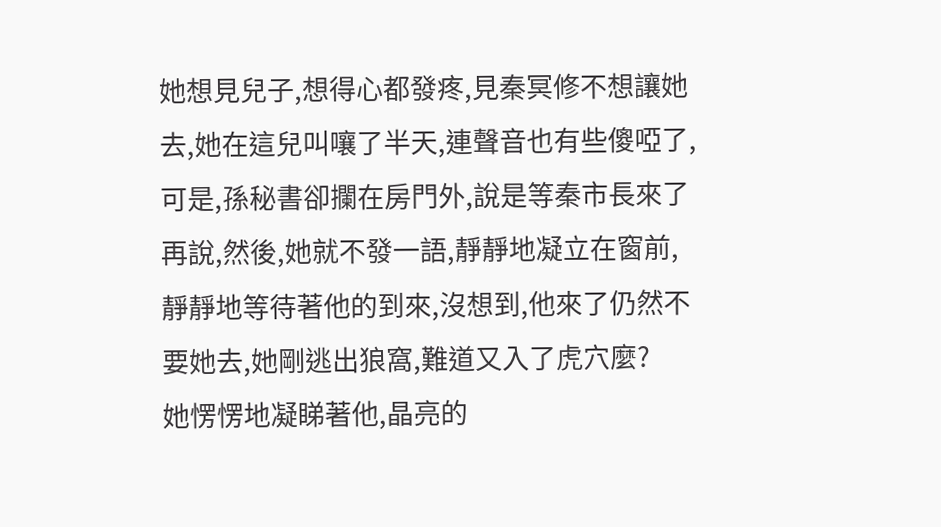她想見兒子,想得心都發疼,見秦冥修不想讓她去,她在這兒叫嚷了半天,連聲音也有些傻啞了,可是,孫秘書卻攔在房門外,說是等秦市長來了再說,然後,她就不發一語,靜靜地凝立在窗前,靜靜地等待著他的到來,沒想到,他來了仍然不要她去,她剛逃出狼窩,難道又入了虎穴麼?
她愣愣地凝睇著他,晶亮的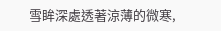雪眸深處透著涼薄的微寒,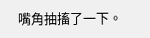嘴角抽搐了一下。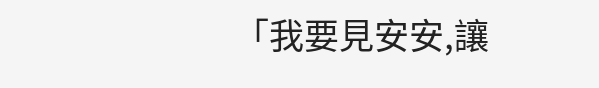「我要見安安,讓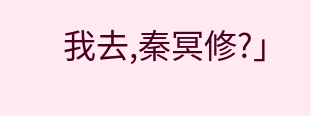我去,秦冥修?」